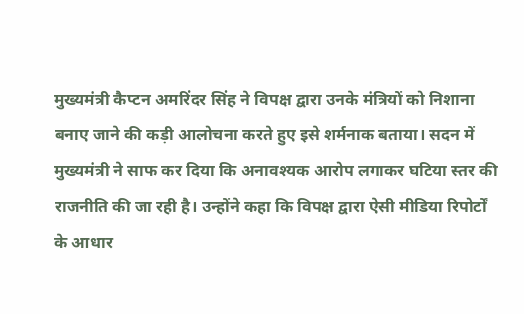मुख्यमंत्री कैप्टन अमरिंदर सिंह ने विपक्ष द्वारा उनके मंत्रियों को निशाना बनाए जाने की कड़ी आलोचना करते हुए इसे शर्मनाक बताया। सदन में मुख्यमंत्री ने साफ कर दिया कि अनावश्यक आरोप लगाकर घटिया स्तर की राजनीति की जा रही है। उन्होंने कहा कि विपक्ष द्वारा ऐसी मीडिया रिपोर्टों के आधार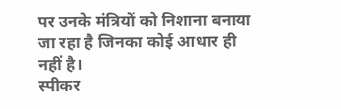पर उनके मंत्रियों को निशाना बनाया जा रहा है जिनका कोई आधार ही नहीं है।
स्पीकर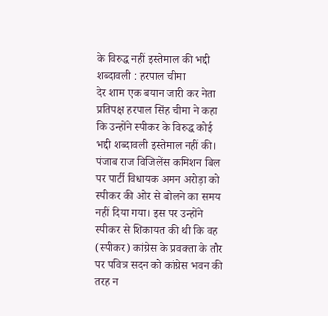के विरुद्ध नहीं इस्तेमाल की भद्दी शब्दावली : हरपाल चीमा
देर शाम एक बयान जारी कर नेता प्रतिपक्ष हरपाल सिंह चीमा ने कहा कि उन्होंने स्पीकर के विरुद्ध कोई भद्दी शब्दावली इस्तेमाल नहीं की। पंजाब राज विजिलेंस कमिशन बिल पर पार्टी विधायक अमन अरोड़ा को स्पीकर की ओर से बोलने का समय नहीं दिया गया। इस पर उन्होंने स्पीकर से शिकायत की थी कि वह (स्पीकर) कांग्रेस के प्रवक्ता के तौर पर पवित्र सदन को कांग्रेस भवन की तरह न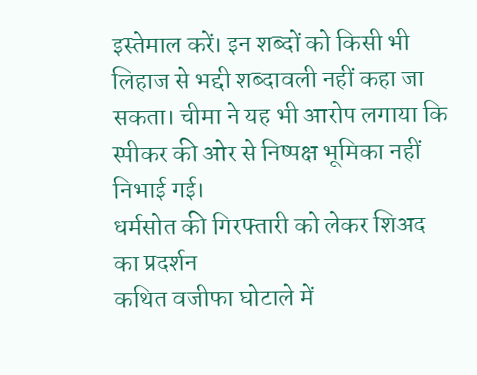इस्तेमाल करें। इन शब्दों को किसी भी लिहाज से भद्दी शब्दावली नहीं कहा जा सकता। चीमा ने यह भी आरोप लगाया कि स्पीकर की ओर से निष्पक्ष भूमिका नहीं निभाई गई।
धर्मसोत की गिरफ्तारी को लेकर शिअद का प्रदर्शन
कथित वजीफा घोटाले में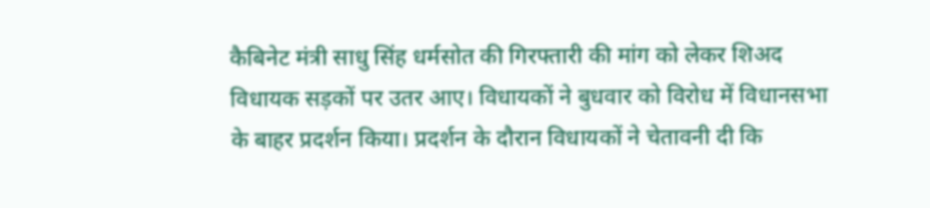कैबिनेट मंत्री साधु सिंह धर्मसोत की गिरफ्तारी की मांग को लेकर शिअद विधायक सड़कों पर उतर आए। विधायकों ने बुधवार को विरोध में विधानसभा के बाहर प्रदर्शन किया। प्रदर्शन के दौरान विधायकों ने चेतावनी दी कि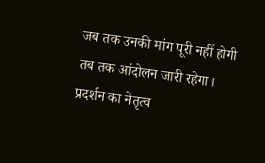जब तक उनकी मांग पूरी नहीं होगी तब तक आंदोलन जारी रहेगा। प्रदर्शन का नेतृत्व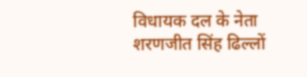विधायक दल के नेता शरणजीत सिंह ढिल्लों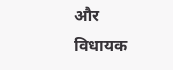और विधायक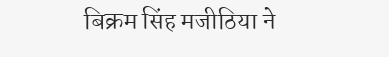बिक्रम सिंह मजीठिया ने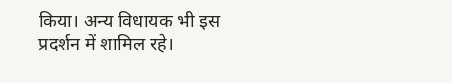किया। अन्य विधायक भी इस प्रदर्शन में शामिल रहे।